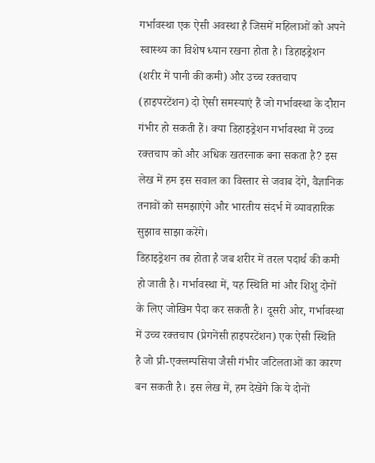गर्भावस्था एक ऐसी अवस्था है जिसमें महिलाओं को अपने स्वास्थ्य का विशेष ध्यान रखना होता है। डिहाइड्रेशन (शरीर में पानी की कमी) और उच्च रक्तचाप (हाइपरटेंशन) दो ऐसी समस्याएं हैं जो गर्भावस्था के दौरान गंभीर हो सकती हैं। क्या डिहाइड्रेशन गर्भावस्था में उच्च रक्तचाप को और अधिक खतरनाक बना सकता है? इस लेख में हम इस सवाल का विस्तार से जवाब देंगे, वैज्ञानिक तनावों को समझाएंगे और भारतीय संदर्भ में व्यावहारिक सुझाव साझा करेंगे।
डिहाइड्रेशन तब होता है जब शरीर में तरल पदार्थ की कमी हो जाती है। गर्भावस्था में, यह स्थिति मां और शिशु दोनों के लिए जोखिम पैदा कर सकती है। दूसरी ओर, गर्भावस्था में उच्च रक्तचाप (प्रेगनेंसी हाइपरटेंशन) एक ऐसी स्थिति है जो प्री-एक्लम्पसिया जैसी गंभीर जटिलताओं का कारण बन सकती है। इस लेख में, हम देखेंगे कि ये दोनों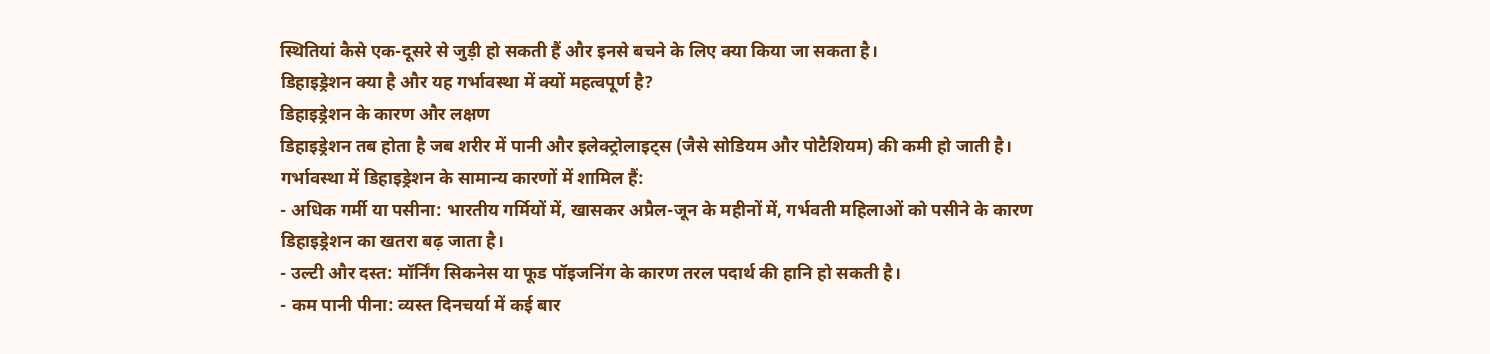स्थितियां कैसे एक-दूसरे से जुड़ी हो सकती हैं और इनसे बचने के लिए क्या किया जा सकता है।
डिहाइड्रेशन क्या है और यह गर्भावस्था में क्यों महत्वपूर्ण है?
डिहाइड्रेशन के कारण और लक्षण
डिहाइड्रेशन तब होता है जब शरीर में पानी और इलेक्ट्रोलाइट्स (जैसे सोडियम और पोटैशियम) की कमी हो जाती है। गर्भावस्था में डिहाइड्रेशन के सामान्य कारणों में शामिल हैं:
- अधिक गर्मी या पसीना: भारतीय गर्मियों में, खासकर अप्रैल-जून के महीनों में, गर्भवती महिलाओं को पसीने के कारण डिहाइड्रेशन का खतरा बढ़ जाता है।
- उल्टी और दस्त: मॉर्निंग सिकनेस या फूड पॉइजनिंग के कारण तरल पदार्थ की हानि हो सकती है।
- कम पानी पीना: व्यस्त दिनचर्या में कई बार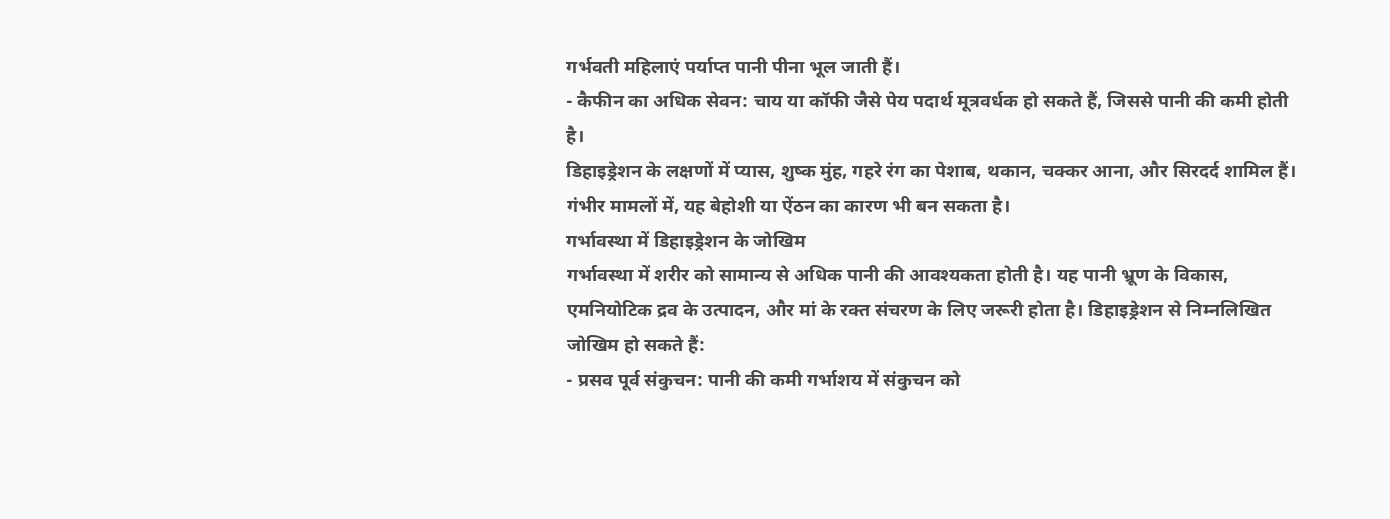गर्भवती महिलाएं पर्याप्त पानी पीना भूल जाती हैं।
- कैफीन का अधिक सेवन: चाय या कॉफी जैसे पेय पदार्थ मूत्रवर्धक हो सकते हैं, जिससे पानी की कमी होती है।
डिहाइड्रेशन के लक्षणों में प्यास, शुष्क मुंह, गहरे रंग का पेशाब, थकान, चक्कर आना, और सिरदर्द शामिल हैं। गंभीर मामलों में, यह बेहोशी या ऐंठन का कारण भी बन सकता है।
गर्भावस्था में डिहाइड्रेशन के जोखिम
गर्भावस्था में शरीर को सामान्य से अधिक पानी की आवश्यकता होती है। यह पानी भ्रूण के विकास, एमनियोटिक द्रव के उत्पादन, और मां के रक्त संचरण के लिए जरूरी होता है। डिहाइड्रेशन से निम्नलिखित जोखिम हो सकते हैं:
- प्रसव पूर्व संकुचन: पानी की कमी गर्भाशय में संकुचन को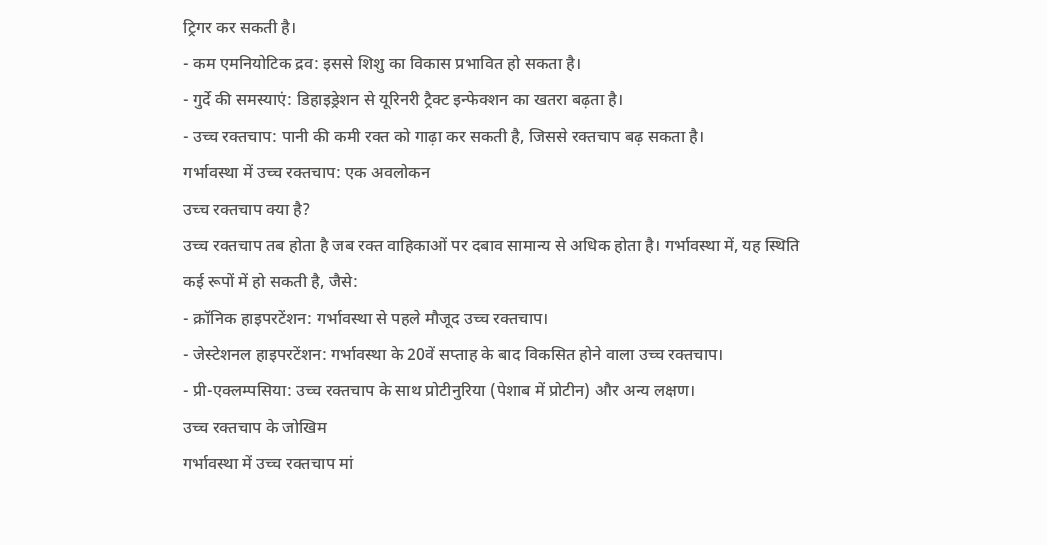ट्रिगर कर सकती है।
- कम एमनियोटिक द्रव: इससे शिशु का विकास प्रभावित हो सकता है।
- गुर्दे की समस्याएं: डिहाइड्रेशन से यूरिनरी ट्रैक्ट इन्फेक्शन का खतरा बढ़ता है।
- उच्च रक्तचाप: पानी की कमी रक्त को गाढ़ा कर सकती है, जिससे रक्तचाप बढ़ सकता है।
गर्भावस्था में उच्च रक्तचाप: एक अवलोकन
उच्च रक्तचाप क्या है?
उच्च रक्तचाप तब होता है जब रक्त वाहिकाओं पर दबाव सामान्य से अधिक होता है। गर्भावस्था में, यह स्थिति कई रूपों में हो सकती है, जैसे:
- क्रॉनिक हाइपरटेंशन: गर्भावस्था से पहले मौजूद उच्च रक्तचाप।
- जेस्टेशनल हाइपरटेंशन: गर्भावस्था के 20वें सप्ताह के बाद विकसित होने वाला उच्च रक्तचाप।
- प्री-एक्लम्पसिया: उच्च रक्तचाप के साथ प्रोटीनुरिया (पेशाब में प्रोटीन) और अन्य लक्षण।
उच्च रक्तचाप के जोखिम
गर्भावस्था में उच्च रक्तचाप मां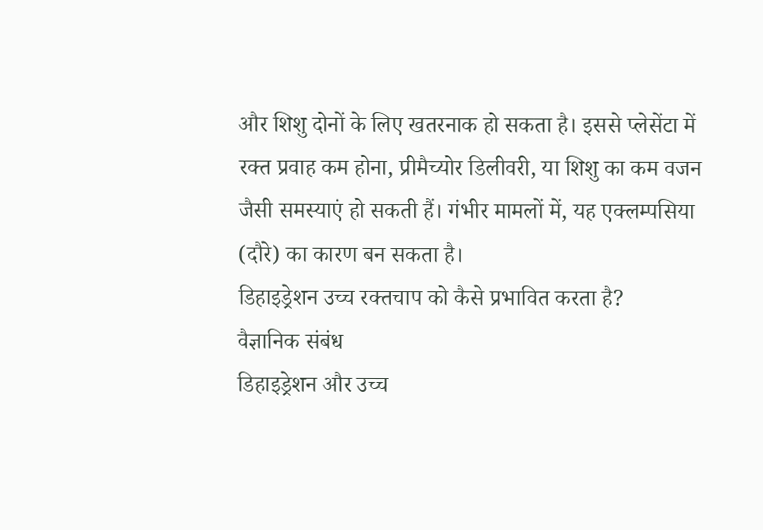और शिशु दोनों के लिए खतरनाक हो सकता है। इससे प्लेसेंटा में रक्त प्रवाह कम होना, प्रीमैच्योर डिलीवरी, या शिशु का कम वजन जैसी समस्याएं हो सकती हैं। गंभीर मामलों में, यह एक्लम्पसिया (दौरे) का कारण बन सकता है।
डिहाइड्रेशन उच्च रक्तचाप को कैसे प्रभावित करता है?
वैज्ञानिक संबंध
डिहाइड्रेशन और उच्च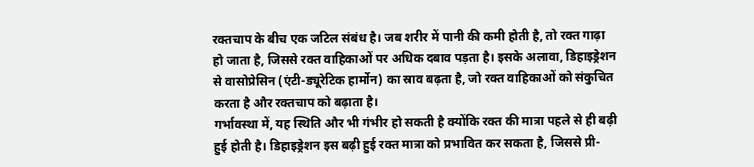रक्तचाप के बीच एक जटिल संबंध है। जब शरीर में पानी की कमी होती है, तो रक्त गाढ़ा हो जाता है, जिससे रक्त वाहिकाओं पर अधिक दबाव पड़ता है। इसके अलावा, डिहाइड्रेशन से वासोप्रेसिन (एंटी-ड्यूरेटिक हार्मोन) का स्राव बढ़ता है, जो रक्त वाहिकाओं को संकुचित करता है और रक्तचाप को बढ़ाता है।
गर्भावस्था में, यह स्थिति और भी गंभीर हो सकती है क्योंकि रक्त की मात्रा पहले से ही बढ़ी हुई होती है। डिहाइड्रेशन इस बढ़ी हुई रक्त मात्रा को प्रभावित कर सकता है, जिससे प्री-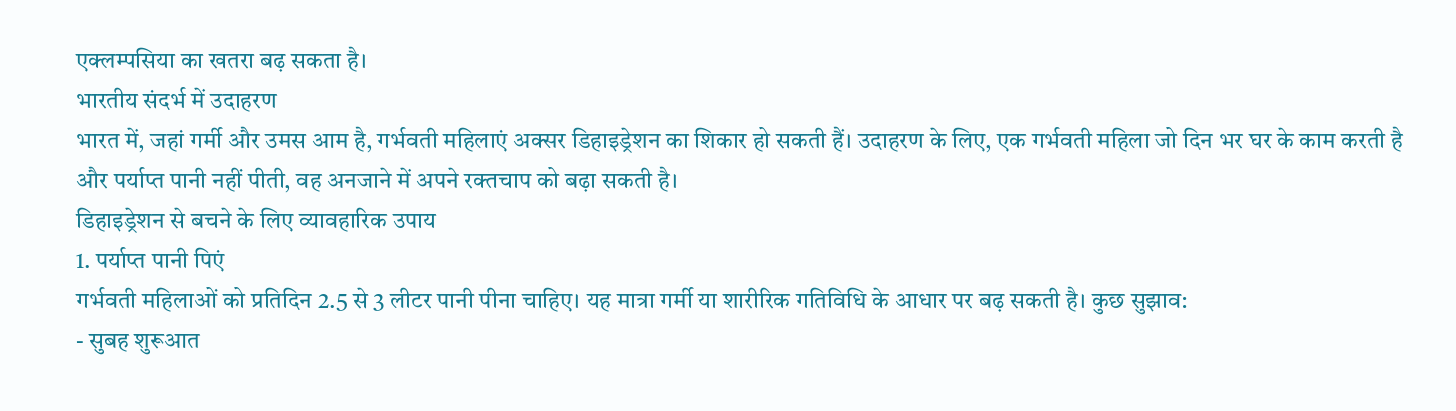एक्लम्पसिया का खतरा बढ़ सकता है।
भारतीय संदर्भ में उदाहरण
भारत में, जहां गर्मी और उमस आम है, गर्भवती महिलाएं अक्सर डिहाइड्रेशन का शिकार हो सकती हैं। उदाहरण के लिए, एक गर्भवती महिला जो दिन भर घर के काम करती है और पर्याप्त पानी नहीं पीती, वह अनजाने में अपने रक्तचाप को बढ़ा सकती है।
डिहाइड्रेशन से बचने के लिए व्यावहारिक उपाय
1. पर्याप्त पानी पिएं
गर्भवती महिलाओं को प्रतिदिन 2.5 से 3 लीटर पानी पीना चाहिए। यह मात्रा गर्मी या शारीरिक गतिविधि के आधार पर बढ़ सकती है। कुछ सुझाव:
- सुबह शुरूआत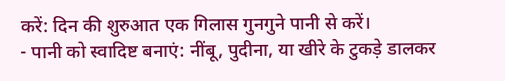करें: दिन की शुरुआत एक गिलास गुनगुने पानी से करें।
- पानी को स्वादिष्ट बनाएं: नींबू, पुदीना, या खीरे के टुकड़े डालकर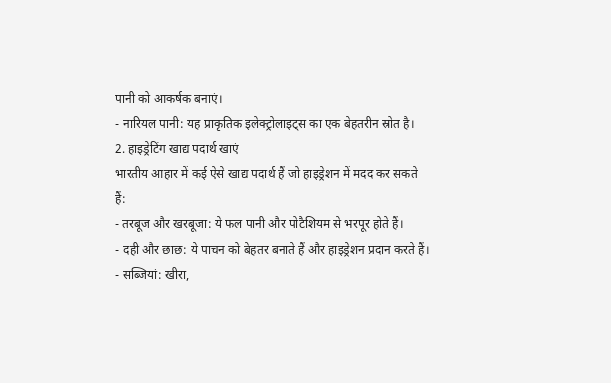पानी को आकर्षक बनाएं।
- नारियल पानी: यह प्राकृतिक इलेक्ट्रोलाइट्स का एक बेहतरीन स्रोत है।
2. हाइड्रेटिंग खाद्य पदार्थ खाएं
भारतीय आहार में कई ऐसे खाद्य पदार्थ हैं जो हाइड्रेशन में मदद कर सकते हैं:
- तरबूज और खरबूजा: ये फल पानी और पोटैशियम से भरपूर होते हैं।
- दही और छाछ: ये पाचन को बेहतर बनाते हैं और हाइड्रेशन प्रदान करते हैं।
- सब्जियां: खीरा,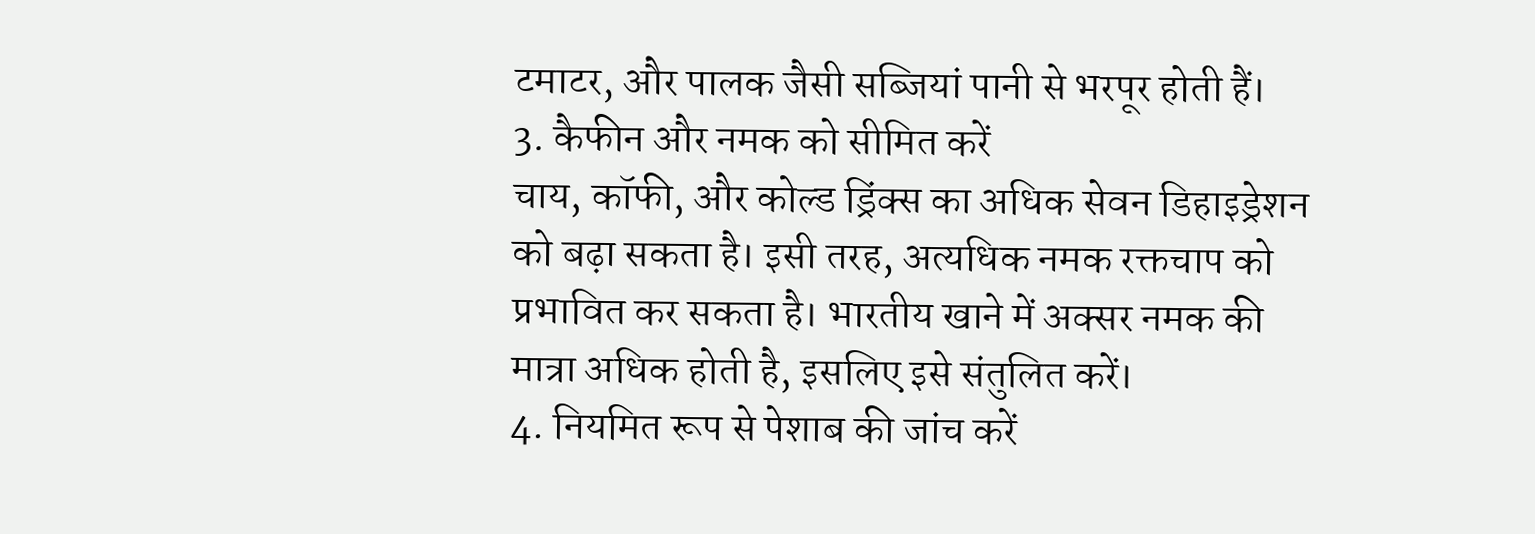टमाटर, और पालक जैसी सब्जियां पानी से भरपूर होती हैं।
3. कैफीन और नमक को सीमित करें
चाय, कॉफी, और कोल्ड ड्रिंक्स का अधिक सेवन डिहाइड्रेशन को बढ़ा सकता है। इसी तरह, अत्यधिक नमक रक्तचाप को प्रभावित कर सकता है। भारतीय खाने में अक्सर नमक की मात्रा अधिक होती है, इसलिए इसे संतुलित करें।
4. नियमित रूप से पेशाब की जांच करें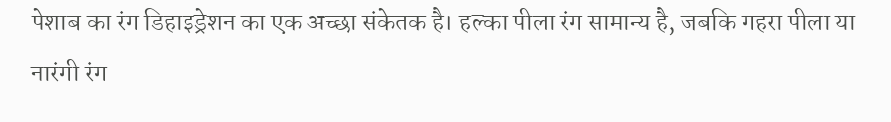पेशाब का रंग डिहाइड्रेशन का एक अच्छा संकेतक है। हल्का पीला रंग सामान्य है, जबकि गहरा पीला या नारंगी रंग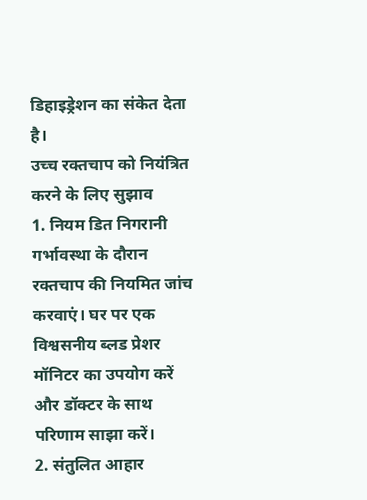डिहाइड्रेशन का संकेत देता है।
उच्च रक्तचाप को नियंत्रित करने के लिए सुझाव
1. नियम डित निगरानी
गर्भावस्था के दौरान रक्तचाप की नियमित जांच करवाएं। घर पर एक विश्वसनीय ब्लड प्रेशर मॉनिटर का उपयोग करें और डॉक्टर के साथ परिणाम साझा करें।
2. संतुलित आहार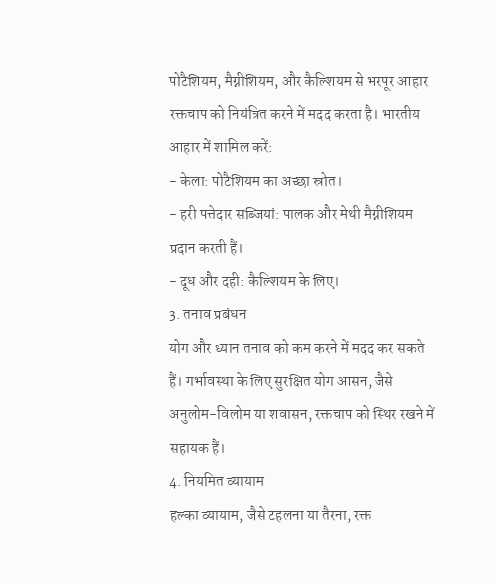पोटैशियम, मैग्नीशियम, और कैल्शियम से भरपूर आहार रक्तचाप को नियंत्रित करने में मदद करता है। भारतीय आहार में शामिल करें:
- केला: पोटैशियम का अच्छा स्रोत।
- हरी पत्तेदार सब्जियां: पालक और मेथी मैग्नीशियम प्रदान करती हैं।
- दूध और दही: कैल्शियम के लिए।
3. तनाव प्रबंधन
योग और ध्यान तनाव को कम करने में मदद कर सकते हैं। गर्भावस्था के लिए सुरक्षित योग आसन, जैसे अनुलोम-विलोम या शवासन, रक्तचाप को स्थिर रखने में सहायक हैं।
4. नियमित व्यायाम
हल्का व्यायाम, जैसे टहलना या तैरना, रक्त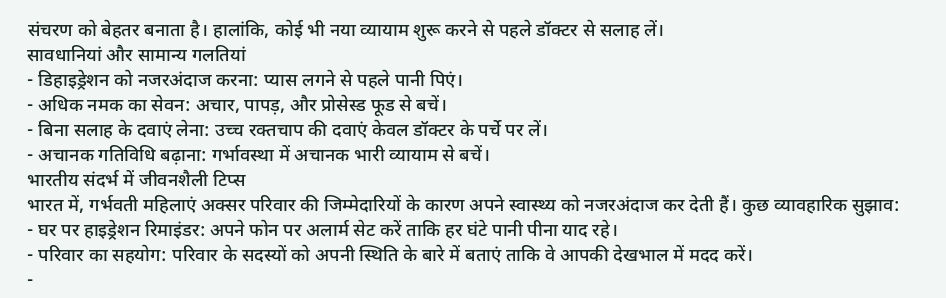संचरण को बेहतर बनाता है। हालांकि, कोई भी नया व्यायाम शुरू करने से पहले डॉक्टर से सलाह लें।
सावधानियां और सामान्य गलतियां
- डिहाइड्रेशन को नजरअंदाज करना: प्यास लगने से पहले पानी पिएं।
- अधिक नमक का सेवन: अचार, पापड़, और प्रोसेस्ड फूड से बचें।
- बिना सलाह के दवाएं लेना: उच्च रक्तचाप की दवाएं केवल डॉक्टर के पर्चे पर लें।
- अचानक गतिविधि बढ़ाना: गर्भावस्था में अचानक भारी व्यायाम से बचें।
भारतीय संदर्भ में जीवनशैली टिप्स
भारत में, गर्भवती महिलाएं अक्सर परिवार की जिम्मेदारियों के कारण अपने स्वास्थ्य को नजरअंदाज कर देती हैं। कुछ व्यावहारिक सुझाव:
- घर पर हाइड्रेशन रिमाइंडर: अपने फोन पर अलार्म सेट करें ताकि हर घंटे पानी पीना याद रहे।
- परिवार का सहयोग: परिवार के सदस्यों को अपनी स्थिति के बारे में बताएं ताकि वे आपकी देखभाल में मदद करें।
-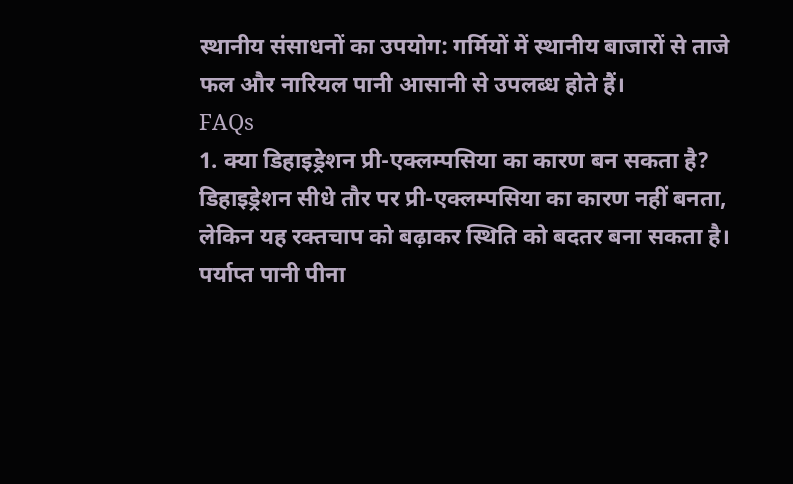स्थानीय संसाधनों का उपयोग: गर्मियों में स्थानीय बाजारों से ताजे फल और नारियल पानी आसानी से उपलब्ध होते हैं।
FAQs
1. क्या डिहाइड्रेशन प्री-एक्लम्पसिया का कारण बन सकता है?
डिहाइड्रेशन सीधे तौर पर प्री-एक्लम्पसिया का कारण नहीं बनता, लेकिन यह रक्तचाप को बढ़ाकर स्थिति को बदतर बना सकता है। पर्याप्त पानी पीना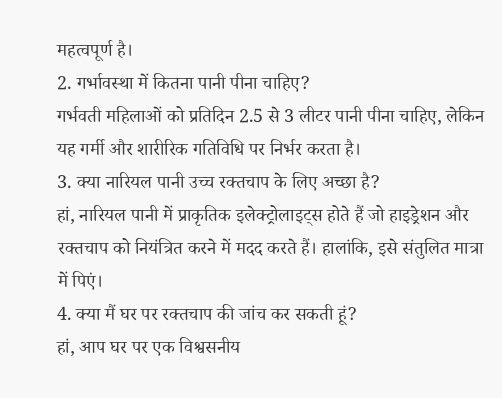महत्वपूर्ण है।
2. गर्भावस्था में कितना पानी पीना चाहिए?
गर्भवती महिलाओं को प्रतिदिन 2.5 से 3 लीटर पानी पीना चाहिए, लेकिन यह गर्मी और शारीरिक गतिविधि पर निर्भर करता है।
3. क्या नारियल पानी उच्च रक्तचाप के लिए अच्छा है?
हां, नारियल पानी में प्राकृतिक इलेक्ट्रोलाइट्स होते हैं जो हाइड्रेशन और रक्तचाप को नियंत्रित करने में मदद करते हैं। हालांकि, इसे संतुलित मात्रा में पिएं।
4. क्या मैं घर पर रक्तचाप की जांच कर सकती हूं?
हां, आप घर पर एक विश्वसनीय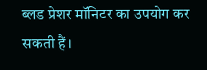ब्लड प्रेशर मॉनिटर का उपयोग कर सकती हैं।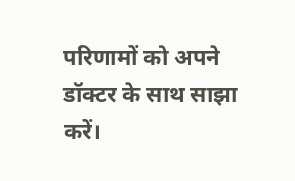परिणामों को अपने डॉक्टर के साथ साझा करें।